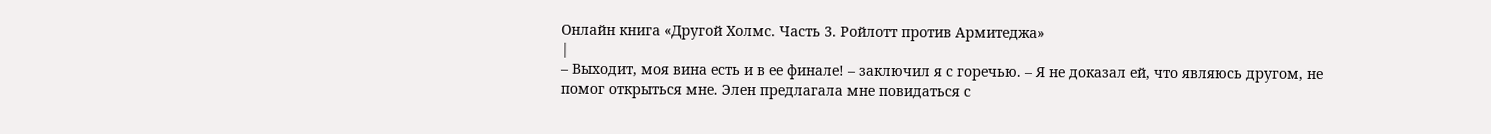Онлайн книга «Другой Холмс. Часть 3. Ройлотт против Армитеджа»
|
– Выходит, моя вина есть и в ее финале! – заключил я с горечью. – Я не доказал ей, что являюсь другом, не помог открыться мне. Элен предлагала мне повидаться с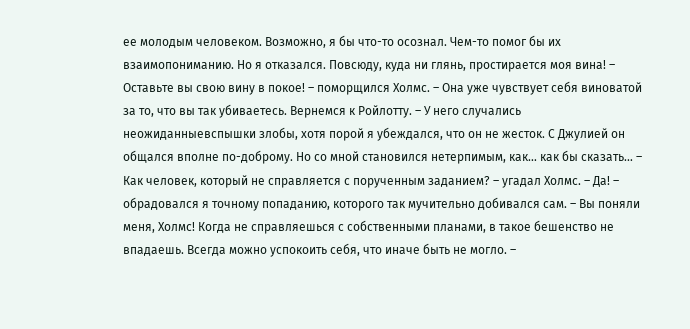ее молодым человеком. Возможно, я бы что-то осознал. Чем-то помог бы их взаимопониманию. Но я отказался. Повсюду, куда ни глянь, простирается моя вина! – Оставьте вы свою вину в покое! – поморщился Холмс. – Она уже чувствует себя виноватой за то, что вы так убиваетесь. Вернемся к Ройлотту. – У него случались неожиданныевспышки злобы, хотя порой я убеждался, что он не жесток. С Джулией он общался вполне по-доброму. Но со мной становился нетерпимым, как… как бы сказать… – Как человек, который не справляется с порученным заданием? – угадал Холмс. – Да! – обрадовался я точному попаданию, которого так мучительно добивался сам. – Вы поняли меня, Холмс! Когда не справляешься с собственными планами, в такое бешенство не впадаешь. Всегда можно успокоить себя, что иначе быть не могло. –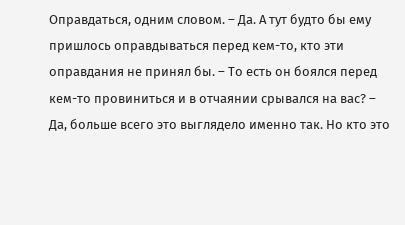Оправдаться, одним словом. – Да. А тут будто бы ему пришлось оправдываться перед кем-то, кто эти оправдания не принял бы. – То есть он боялся перед кем-то провиниться и в отчаянии срывался на вас? – Да, больше всего это выглядело именно так. Но кто это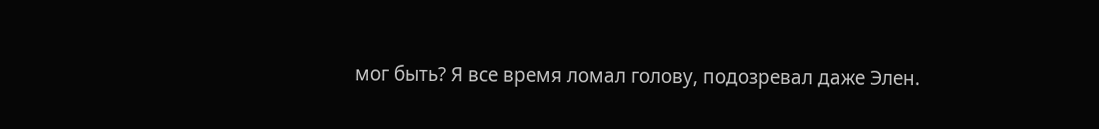мог быть? Я все время ломал голову, подозревал даже Элен.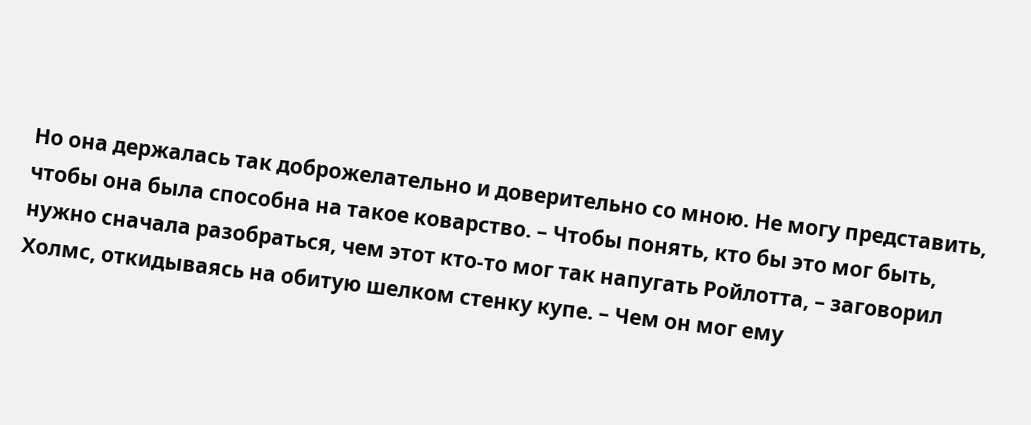Но она держалась так доброжелательно и доверительно со мною. Не могу представить, чтобы она была способна на такое коварство. – Чтобы понять, кто бы это мог быть, нужно сначала разобраться, чем этот кто-то мог так напугать Ройлотта, – заговорил Холмс, откидываясь на обитую шелком стенку купе. – Чем он мог ему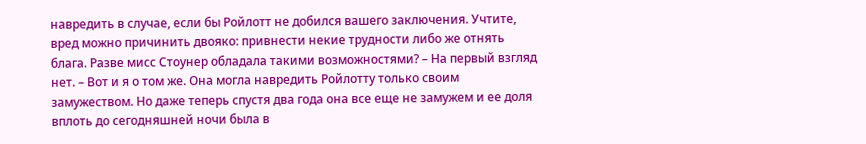навредить в случае, если бы Ройлотт не добился вашего заключения. Учтите, вред можно причинить двояко: привнести некие трудности либо же отнять блага. Разве мисс Стоунер обладала такими возможностями? – На первый взгляд нет. – Вот и я о том же. Она могла навредить Ройлотту только своим замужеством. Но даже теперь спустя два года она все еще не замужем и ее доля вплоть до сегодняшней ночи была в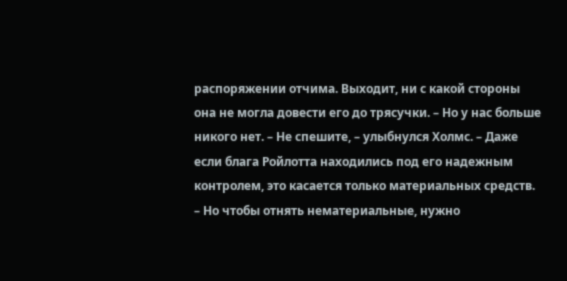распоряжении отчима. Выходит, ни с какой стороны она не могла довести его до трясучки. – Но у нас больше никого нет. – Не спешите, – улыбнулся Холмс. – Даже если блага Ройлотта находились под его надежным контролем, это касается только материальных средств. – Но чтобы отнять нематериальные, нужно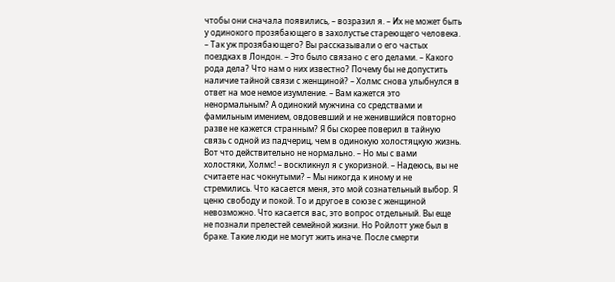чтобы они сначала появились, – возразил я. – Их не может быть у одинокого прозябающего в захолустье стареющего человека. – Так уж прозябающего? Вы рассказывали о его частых поездках в Лондон. – Это было связано с его делами. – Какого рода дела? Что нам о них известно? Почему бы не допустить наличие тайной связи с женщиной? – Холмс снова улыбнулся в ответ на мое немое изумление. – Вам кажется это ненормальным? А одинокий мужчина со средствами и фамильным имением, овдовевший и не женившийся повторно разве не кажется странным? Я бы скорее поверил в тайную связь с одной из падчериц, чем в одинокую холостяцкую жизнь. Вот что действительно не нормально. – Но мы с вами холостяки, Холмс! – воскликнул я с укоризной. – Надеюсь, вы не считаете нас чокнутыми? – Мы никогда к иному и не стремились. Что касается меня, это мой сознательный выбор. Я ценю свободу и покой. То и другое в союзе с женщиной невозможно. Что касается вас, это вопрос отдельный. Вы еще не познали прелестей семейной жизни. Но Ройлотт уже был в браке. Такие люди не могут жить иначе. После смерти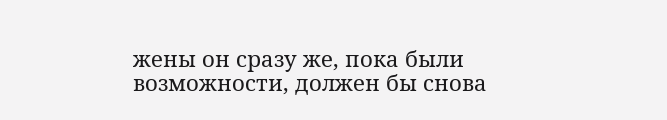жены он сразу же, пока были возможности, должен бы снова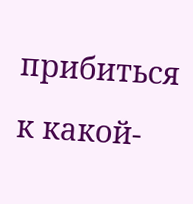прибиться к какой-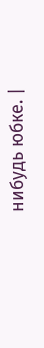нибудь юбке. |